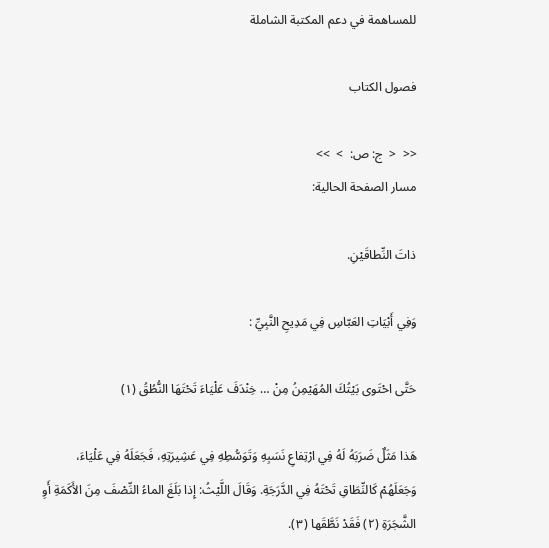للمساهمة في دعم المكتبة الشاملة

فصول الكتاب

<<  <  ج: ص:  >  >>
مسار الصفحة الحالية:

ذاتَ النِّطاقَيْنِ.

وَفِي أَبْيَاتِ العَبّاسِ فِي مَدِيحِ النَّبِيِّ :

حَتَّى احْتَوى بَيْتُكَ المُهَيْمِنُ مِنْ … خِنْدَفَ عَلْيَاءَ تَحْتَهَا النُّطُقُ (١)

هَذا مَثَلٌ ضَرَبَهُ لَهُ فِي ارْتِفاعِ نَسَبِهِ وَتَوَسُّطِهِ فِي عَشِيرَتِهِ، فَجَعَلَهُ فِي عَلْيَاءَ، وَجَعَلَهُمْ كَالنِّطَاقِ تَحْتَهُ فِي الدَّرَجَةِ. وَقَالَ اللَّيْثُ: إِذا بَلَغَ الماءُ النِّصْفَ مِنَ الأَكَمَةِ أَوِ الشَّجَرَةِ (٢) فَقَدْ نَطَّقَها (٣).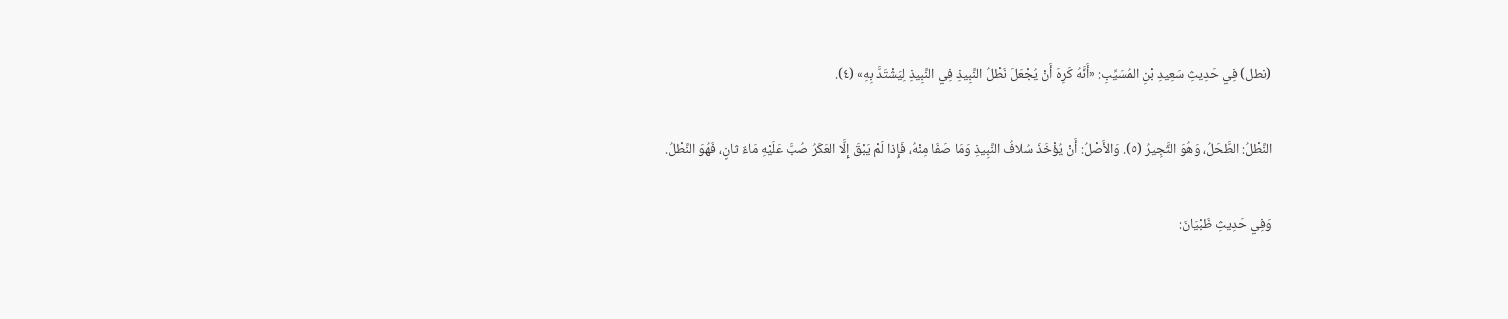(نطل) فِي حَدِيثِ سَعِيدِ بْنِ المُسَيِّبِ: «أَنَّهُ كَرِهَ أَنْ يُجْعَلَ نَطْلُ النَّبِيذِ فِي النَّبِيذِ لِيَشْتَدَّ بِهِ» (٤).

النَّطْلُ: الطَّحَلُ، وَهُوَ الثَّجِيرُ (٥). وَالأَصْلُ: أَنْ يُؤْخَذَ سُلافُ النَّبِيذِ وَمَا صَفَا مِنْهُ، فَإِذا لَمْ يَبْقَ إِلَّا العَكَرُ صُبَّ عَلَيْهِ مَاءٌ ثانٍ، فَهُوَ النَّطْلُ.

وَفِي حَدِيثِ ظَبْيَانَ: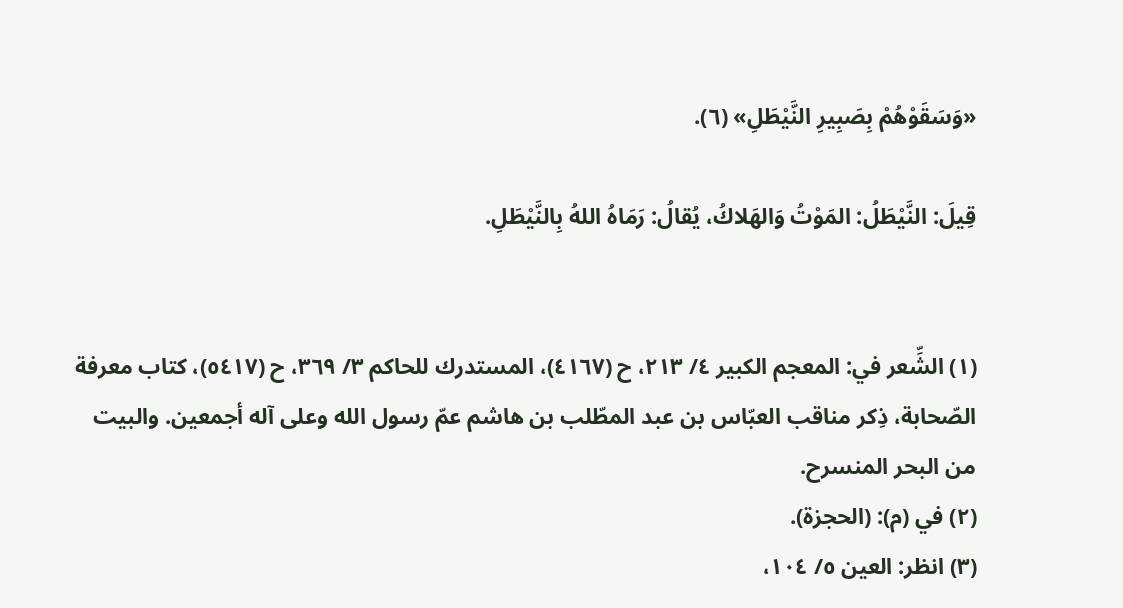«وَسَقَوْهُمْ بِصَبِيرِ النَّيْطَلِ» (٦).

قِيلَ: النَّيْطَلُ: المَوْتُ وَالهَلاكُ، يُقالُ: رَمَاهُ اللهُ بِالنَّيْطَلِ.


(١) الشِّعر في: المعجم الكبير ٤/ ٢١٣، ح (٤١٦٧)، المستدرك للحاكم ٣/ ٣٦٩، ح (٥٤١٧)، كتاب معرفة الصّحابة، ذِكر مناقب العبّاس بن عبد المطّلب بن هاشم عمّ رسول الله وعلى آله أجمعين. والبيت من البحر المنسرح.
(٢) في (م): (الحجزة).
(٣) انظر: العين ٥/ ١٠٤،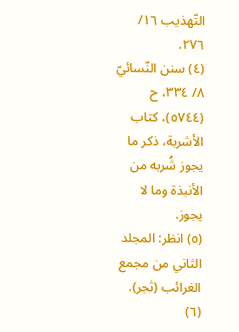التّهذيب ١٦/ ٢٧٦.
(٤) سنن النّسائيّ ٨/ ٣٣٤، ح (٥٧٤٤)، كتاب الأشربة، ذكر ما يجوز شُربه من الأنبذة وما لا يجوز.
(٥) انظر: المجلد الثاني من مجمع الغرائب (ثجر).
(٦)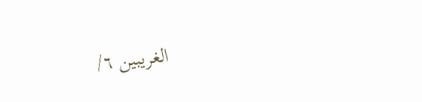الغريبين ٦/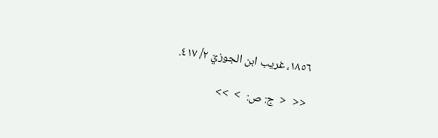١٨٥٦، غريب ابن الجوزيّ ٢/ ٤١٧.

<<  <  ج: ص:  >  >>